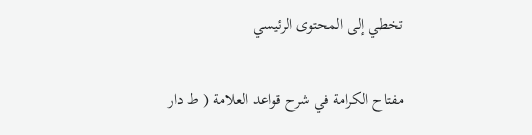تخطي إلى المحتوى الرئيسي

مفتاح الكرامة في شرح قواعد العلامة ( ط دار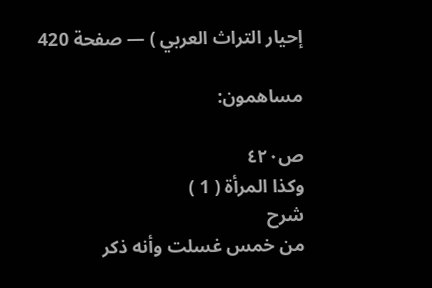إحيار التراث العربي ) — صفحة 420

مساهمون:

ص٤٢٠
وكذا المرأة ( 1 )
شرح
من خمس غسلت وأنه ذكر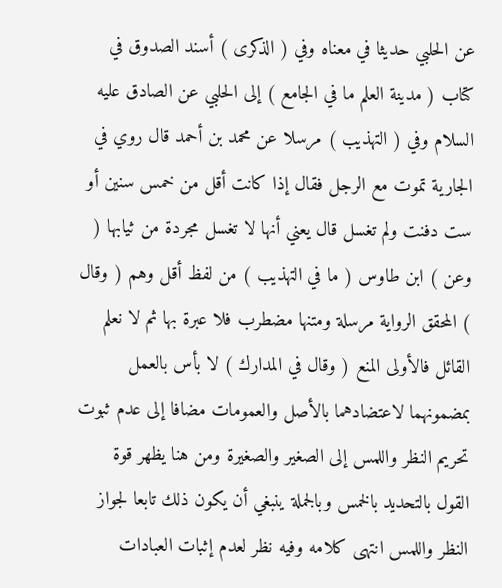عن الحلبي حديثا في معناه وفي ( الذكرى ) أسند الصدوق في كتاب ( مدينة العلم ما في الجامع ) إلى الحلبي عن الصادق عليه السلام وفي ( التهذيب ) مرسلا عن محمد بن أحمد قال روي في الجارية تموت مع الرجل فقال إذا كانت أقل من خمس سنين أو ست دفنت ولم تغسل قال يعني أنها لا تغسل مجردة من ثيابها ( وعن ) ابن طاوس ( ما في التهذيب ) من لفظ أقل وهم ( وقال ) المحقق الرواية مرسلة ومتنها مضطرب فلا عبرة بها ثم لا نعلم القائل فالأولى المنع ( وقال في المدارك ) لا بأس بالعمل بمضمونهما لاعتضادهما بالأصل والعمومات مضافا إلى عدم ثبوت تحريم النظر واللمس إلى الصغير والصغيرة ومن هنا يظهر قوة القول بالتحديد بالخمس وبالجملة ينبغي أن يكون ذلك تابعا لجواز النظر واللمس انتهى كلامه وفيه نظر لعدم إثبات العبادات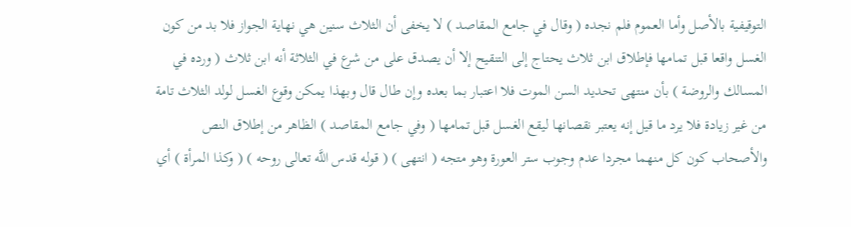التوقيفية بالأصل وأما العموم فلم نجده ( وقال في جامع المقاصد ) لا يخفى أن الثلاث سنين هي نهاية الجواز فلا بد من كون الغسل واقعا قبل تمامها فإطلاق ابن ثلاث يحتاج إلى التنقيح إلا أن يصدق على من شرع في الثلاثة أنه ابن ثلاث ( ورده في المسالك والروضة ) بأن منتهى تحديد السن الموت فلا اعتبار بما بعده وإن طال قال وبهذا يمكن وقوع الغسل لولد الثلاث تامة من غير زيادة فلا يرد ما قيل إنه يعتبر نقصانها ليقع الغسل قبل تمامها ( وفي جامع المقاصد ) الظاهر من إطلاق النص والأصحاب كون كل منهما مجردا عدم وجوب ستر العورة وهو متجه ( انتهى ) ( قوله قدس اللَّه تعالى روحه ) ( وكذا المرأة ) أي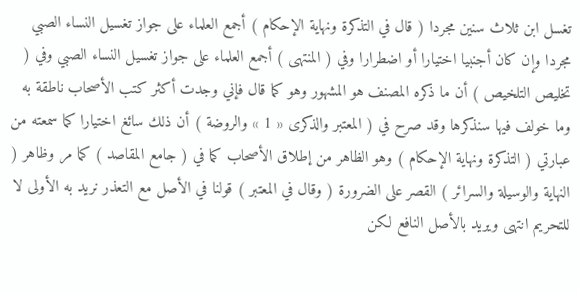تغسل ابن ثلاث سنين مجردا ( قال في التذكرة ونهاية الإحكام ) أجمع العلماء على جواز تغسيل النساء الصبي مجردا وإن كان أجنبيا اختيارا أو اضطرارا وفي ( المنتهى ) أجمع العلماء على جواز تغسيل النساء الصبي وفي ( تخليص التلخيص ) أن ما ذكره المصنف هو المشهور وهو كما قال فإني وجدت أكثر كتب الأصحاب ناطقة به وما خولف فيها سنذكرها وقد صرح في ( المعتبر والذكرى « 1 » والروضة ) أن ذلك سائغ اختيارا كما سمعته من عبارتي ( التذكرة ونهاية الإحكام ) وهو الظاهر من إطلاق الأصحاب كما في ( جامع المقاصد ) كما مر وظاهر ( النهاية والوسيلة والسرائر ) القصر على الضرورة ( وقال في المعتبر ) قولنا في الأصل مع التعذر نريد به الأولى لا للتحريم انتهى ويريد بالأصل النافع لكن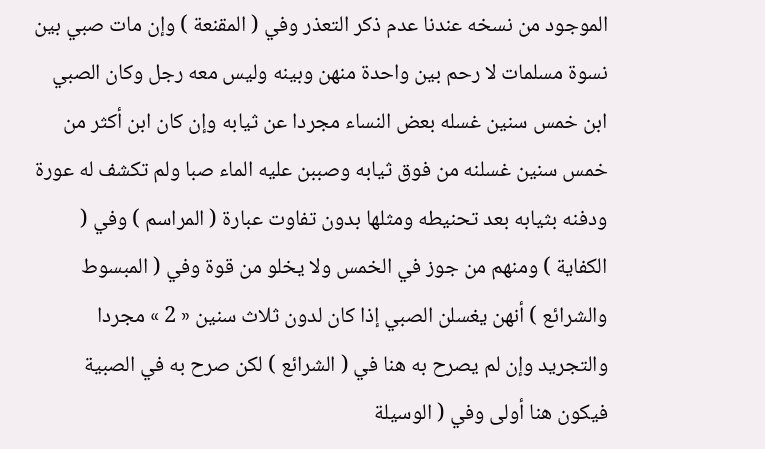الموجود من نسخه عندنا عدم ذكر التعذر وفي ( المقنعة ) وإن مات صبي بين نسوة مسلمات لا رحم بين واحدة منهن وبينه وليس معه رجل وكان الصبي ابن خمس سنين غسله بعض النساء مجردا عن ثيابه وإن كان ابن أكثر من خمس سنين غسلنه من فوق ثيابه وصببن عليه الماء صبا ولم تكشف له عورة ودفنه بثيابه بعد تحنيطه ومثلها بدون تفاوت عبارة ( المراسم ) وفي ( الكفاية ) ومنهم من جوز في الخمس ولا يخلو من قوة وفي ( المبسوط والشرائع ) أنهن يغسلن الصبي إذا كان لدون ثلاث سنين « 2 » مجردا والتجريد وإن لم يصرح به هنا في ( الشرائع ) لكن صرح به في الصبية فيكون هنا أولى وفي ( الوسيلة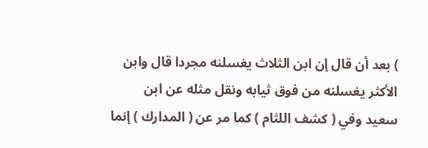) بعد أن قال إن ابن الثلاث يغسلنه مجردا قال وابن الأكثر يغسلنه من فوق ثيابه ونقل مثله عن ابن سعيد وفي ( كشف اللثام ) كما مر عن ( المدارك ) إنما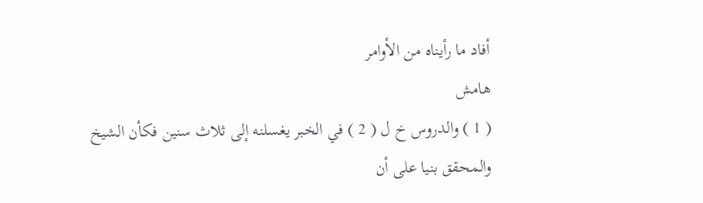أفاد ما رأيناه من الأوامر
هامش
( 1 ) والدروس خ ل ( 2 ) في الخبر يغسلنه إلى ثلاث سنين فكأن الشيخ والمحقق بنيا على أن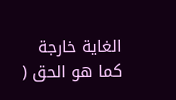الغاية خارجة كما هو الحق (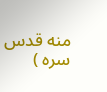منه قدس سره )